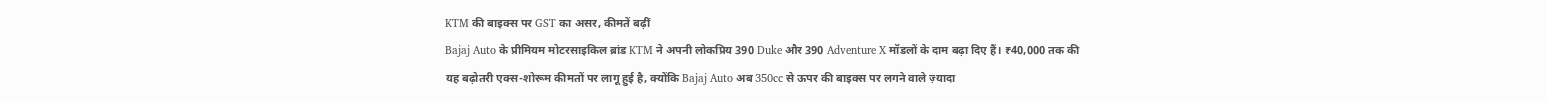KTM की बाइक्स पर GST का असर, कीमतें बढ़ीं
Bajaj Auto के प्रीमियम मोटरसाइकिल ब्रांड KTM ने अपनी लोकप्रिय 390 Duke और 390 Adventure X मॉडलों के दाम बढ़ा दिए हैं। ₹40,000 तक की यह बढ़ोतरी एक्स-शोरूम कीमतों पर लागू हुई है, क्योंकि Bajaj Auto अब 350cc से ऊपर की बाइक्स पर लगने वाले ज़्यादा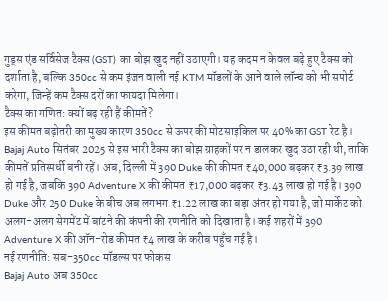गुड्स एंड सर्विसेज टैक्स (GST) का बोझ खुद नहीं उठाएगी। यह कदम न केवल बढ़े हुए टैक्स को दर्शाता है, बल्कि 350cc से कम इंजन वाली नई KTM मॉडलों के आने वाले लॉन्च को भी सपोर्ट करेगा, जिन्हें कम टैक्स दरों का फायदा मिलेगा।
टैक्स का गणित: क्यों बढ़ रही हैं कीमतें?
इस कीमत बढ़ोतरी का मुख्य कारण 350cc से ऊपर की मोटसाइकिल पर 40% का GST रेट है। Bajaj Auto सितंबर 2025 से इस भारी टैक्स का बोझ ग्राहकों पर न डालकर खुद उठा रही थी, ताकि कीमतें प्रतिस्पर्धी बनी रहें। अब, दिल्ली में 390 Duke की कीमत ₹40,000 बढ़कर ₹3.39 लाख हो गई है, जबकि 390 Adventure X की कीमत ₹17,000 बढ़कर ₹3.43 लाख हो गई है। 390 Duke और 250 Duke के बीच अब लगभग ₹1.22 लाख का बड़ा अंतर हो गया है, जो मार्केट को अलग-अलग सेगमेंट में बांटने की कंपनी की रणनीति को दिखाता है। कई शहरों में 390 Adventure X की ऑन-रोड कीमत ₹4 लाख के करीब पहुँच गई है।
नई रणनीति: सब-350cc मॉडल्स पर फोकस
Bajaj Auto अब 350cc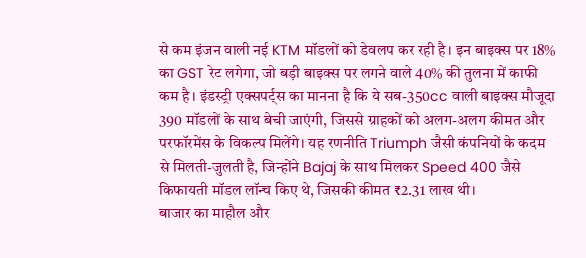से कम इंजन वाली नई KTM मॉडलों को डेवलप कर रही है। इन बाइक्स पर 18% का GST रेट लगेगा, जो बड़ी बाइक्स पर लगने वाले 40% की तुलना में काफी कम है। इंडस्ट्री एक्सपर्ट्स का मानना है कि ये सब-350cc वाली बाइक्स मौजूदा 390 मॉडलों के साथ बेची जाएंगी, जिससे ग्राहकों को अलग-अलग कीमत और परफॉरमेंस के विकल्प मिलेंगे। यह रणनीति Triumph जैसी कंपनियों के कदम से मिलती-जुलती है, जिन्होंने Bajaj के साथ मिलकर Speed 400 जैसे किफायती मॉडल लॉन्च किए थे, जिसकी कीमत ₹2.31 लाख थी।
बाजार का माहौल और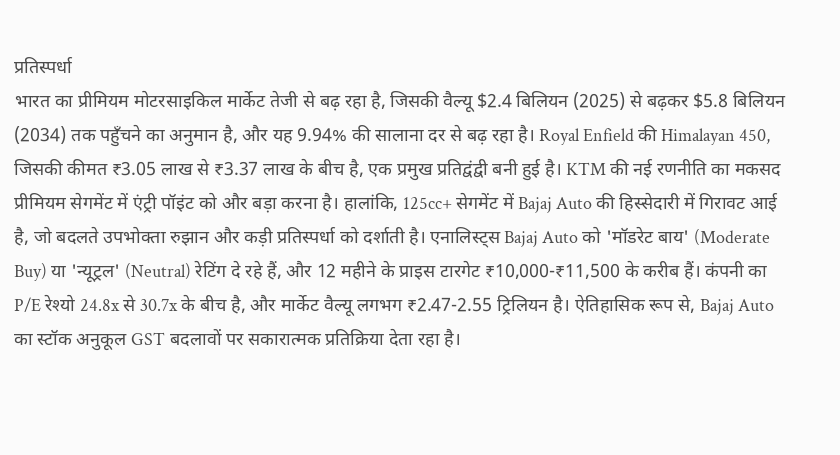प्रतिस्पर्धा
भारत का प्रीमियम मोटरसाइकिल मार्केट तेजी से बढ़ रहा है, जिसकी वैल्यू $2.4 बिलियन (2025) से बढ़कर $5.8 बिलियन (2034) तक पहुँचने का अनुमान है, और यह 9.94% की सालाना दर से बढ़ रहा है। Royal Enfield की Himalayan 450, जिसकी कीमत ₹3.05 लाख से ₹3.37 लाख के बीच है, एक प्रमुख प्रतिद्वंद्वी बनी हुई है। KTM की नई रणनीति का मकसद प्रीमियम सेगमेंट में एंट्री पॉइंट को और बड़ा करना है। हालांकि, 125cc+ सेगमेंट में Bajaj Auto की हिस्सेदारी में गिरावट आई है, जो बदलते उपभोक्ता रुझान और कड़ी प्रतिस्पर्धा को दर्शाती है। एनालिस्ट्स Bajaj Auto को 'मॉडरेट बाय' (Moderate Buy) या 'न्यूट्रल' (Neutral) रेटिंग दे रहे हैं, और 12 महीने के प्राइस टारगेट ₹10,000-₹11,500 के करीब हैं। कंपनी का P/E रेश्यो 24.8x से 30.7x के बीच है, और मार्केट वैल्यू लगभग ₹2.47-2.55 ट्रिलियन है। ऐतिहासिक रूप से, Bajaj Auto का स्टॉक अनुकूल GST बदलावों पर सकारात्मक प्रतिक्रिया देता रहा है।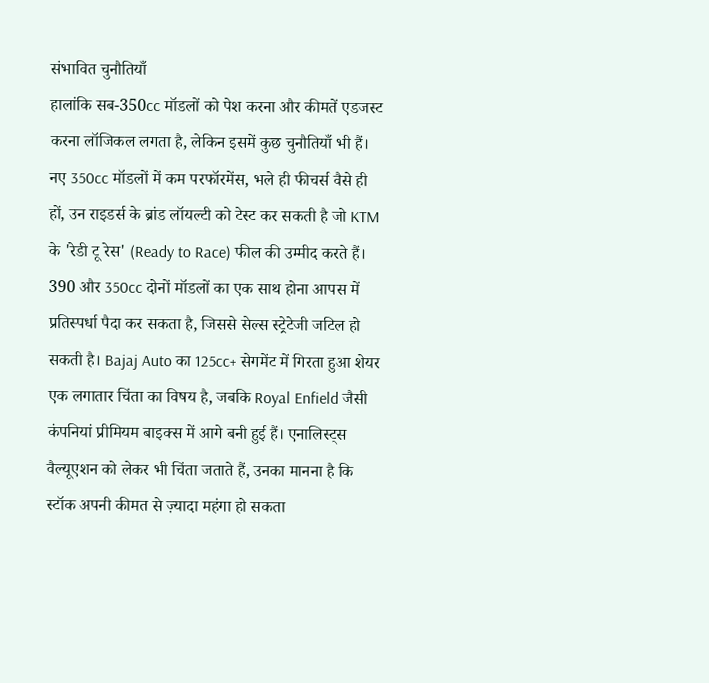संभावित चुनौतियाँ
हालांकि सब-350cc मॉडलों को पेश करना और कीमतें एडजस्ट करना लॉजिकल लगता है, लेकिन इसमें कुछ चुनौतियाँ भी हैं। नए 350cc मॉडलों में कम परफॉरमेंस, भले ही फीचर्स वैसे ही हों, उन राइडर्स के ब्रांड लॉयल्टी को टेस्ट कर सकती है जो KTM के 'रेडी टू रेस' (Ready to Race) फील की उम्मीद करते हैं। 390 और 350cc दोनों मॉडलों का एक साथ होना आपस में प्रतिस्पर्धा पैदा कर सकता है, जिससे सेल्स स्ट्रेटेजी जटिल हो सकती है। Bajaj Auto का 125cc+ सेगमेंट में गिरता हुआ शेयर एक लगातार चिंता का विषय है, जबकि Royal Enfield जैसी कंपनियां प्रीमियम बाइक्स में आगे बनी हुई हैं। एनालिस्ट्स वैल्यूएशन को लेकर भी चिंता जताते हैं, उनका मानना है कि स्टॉक अपनी कीमत से ज़्यादा महंगा हो सकता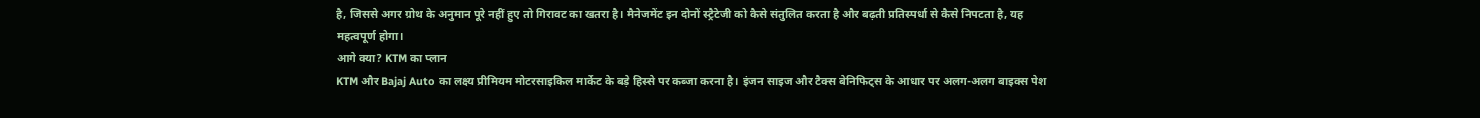है, जिससे अगर ग्रोथ के अनुमान पूरे नहीं हुए तो गिरावट का खतरा है। मैनेजमेंट इन दोनों स्ट्रैटेजी को कैसे संतुलित करता है और बढ़ती प्रतिस्पर्धा से कैसे निपटता है, यह महत्वपूर्ण होगा।
आगे क्या? KTM का प्लान
KTM और Bajaj Auto का लक्ष्य प्रीमियम मोटरसाइकिल मार्केट के बड़े हिस्से पर कब्जा करना है। इंजन साइज और टैक्स बेनिफिट्स के आधार पर अलग-अलग बाइक्स पेश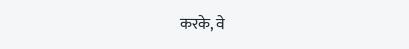करके, वे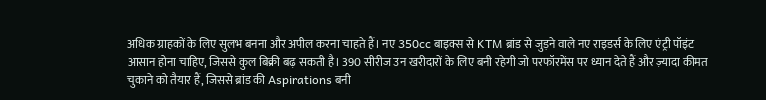अधिक ग्राहकों के लिए सुलभ बनना और अपील करना चाहते हैं। नए 350cc बाइक्स से KTM ब्रांड से जुड़ने वाले नए राइडर्स के लिए एंट्री पॉइंट आसान होना चाहिए, जिससे कुल बिक्री बढ़ सकती है। 390 सीरीज उन खरीदारों के लिए बनी रहेगी जो परफॉरमेंस पर ध्यान देते हैं और ज़्यादा कीमत चुकाने को तैयार हैं, जिससे ब्रांड की Aspirations बनी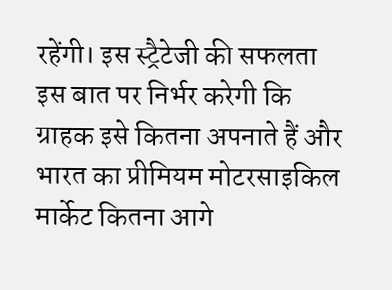रहेंगी। इस स्ट्रैटेजी की सफलता इस बात पर निर्भर करेगी कि ग्राहक इसे कितना अपनाते हैं और भारत का प्रीमियम मोटरसाइकिल मार्केट कितना आगे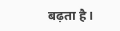बढ़ता है।